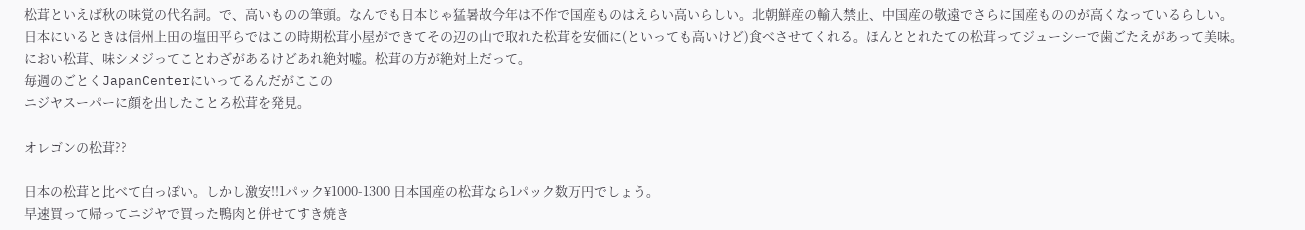松茸といえば秋の味覚の代名詞。で、高いものの筆頭。なんでも日本じゃ猛暑故今年は不作で国産ものはえらい高いらしい。北朝鮮産の輸入禁止、中国産の敬遠でさらに国産もののが高くなっているらしい。
日本にいるときは信州上田の塩田平らではこの時期松茸小屋ができてその辺の山で取れた松茸を安価に(といっても高いけど)食べさせてくれる。ほんととれたての松茸ってジューシーで歯ごたえがあって美味。におい松茸、味シメジってことわざがあるけどあれ絶対嘘。松茸の方が絶対上だって。
毎週のごとくJapanCenterにいってるんだがここの
ニジヤスーパーに顔を出したことろ松茸を発見。

オレゴンの松茸??

日本の松茸と比べて白っぽい。しかし激安!!1パック¥1000-1300 日本国産の松茸なら1パック数万円でしょう。
早速買って帰ってニジヤで買った鴨肉と併せてすき焼き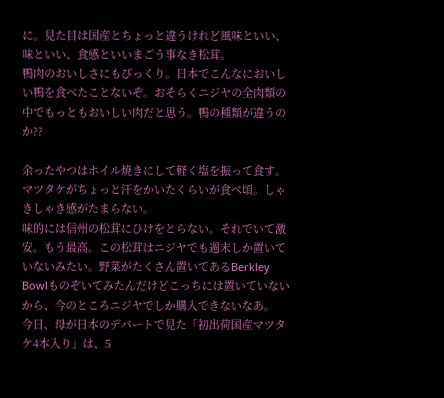に。見た目は国産とちょっと違うけれど風味といい、味といい、食感といいまごう事なき松茸。
鴨肉のおいしさにもびっくり。日本でこんなにおいしい鴨を食べたことないぞ。おそらくニジヤの全肉類の中でもっともおいしい肉だと思う。鴨の種類が違うのか??

余ったやつはホイル焼きにして軽く塩を振って食す。マツタケがちょっと汗をかいたくらいが食べ頃。しゃきしゃき感がたまらない。
味的には信州の松茸にひけをとらない。それでいて激安。もう最高。この松茸はニジヤでも週末しか置いていないみたい。野菜がたくさん置いてあるBerkley Bowlものぞいてみたんだけどこっちには置いていないから、今のところニジヤでしか購入できないなあ。
今日、母が日本のデパートで見た「初出荷国産マツタケ4本入り」は、5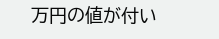万円の値が付い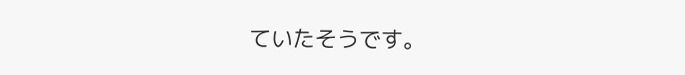ていたそうです。